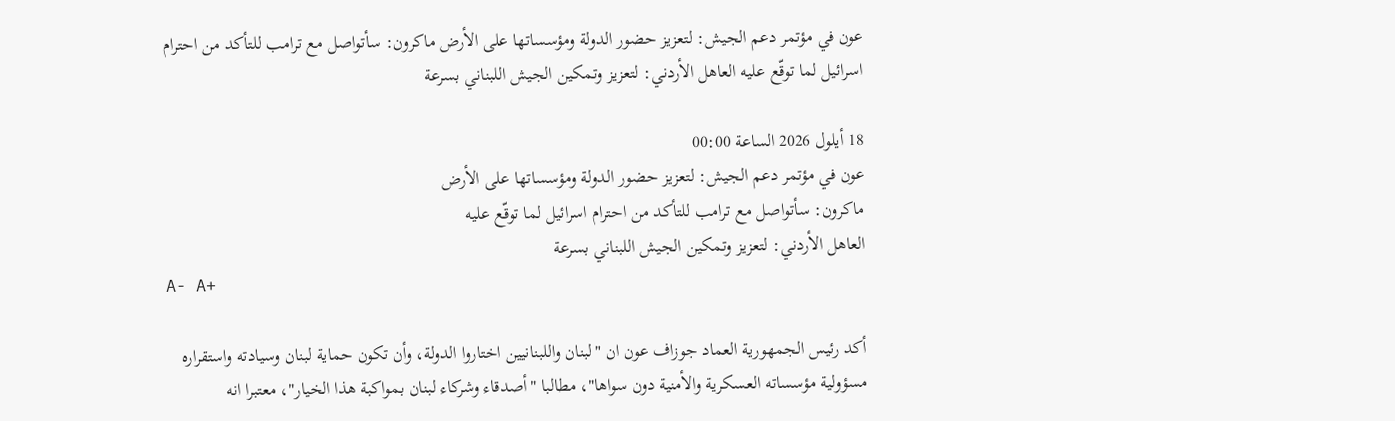عون في مؤتمر دعم الجيش: لتعزيز حضور الدولة ومؤسساتها على الأرض ماكرون: سأتواصل مع ترامب للتأكد من احترام اسرائيل لما توقّع عليه العاهل الأردني: لتعزيز وتمكين الجيش اللبناني بسرعة

18 أيلول 2026 الساعة 00:00
عون في مؤتمر دعم الجيش: لتعزيز حضور الدولة ومؤسساتها على الأرض
ماكرون: سأتواصل مع ترامب للتأكد من احترام اسرائيل لما توقّع عليه
العاهل الأردني: لتعزيز وتمكين الجيش اللبناني بسرعة
A- A+

أكد رئيس الجمهورية العماد جوزاف عون ان "لبنان واللبنانيين اختاروا الدولة، وأن تكون حماية لبنان وسيادته واستقراره مسؤولية مؤسساته العسكرية والأمنية دون سواها"، مطالبا "أصدقاء وشركاء لبنان بمواكبة هذا الخيار"، معتبرا انه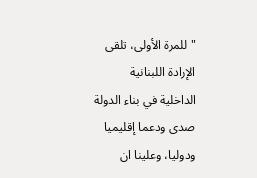"للمرة الأولى، تلقى الإرادة اللبنانية الداخلية في بناء الدولة صدى ودعما إقليميا ودوليا، وعلينا ان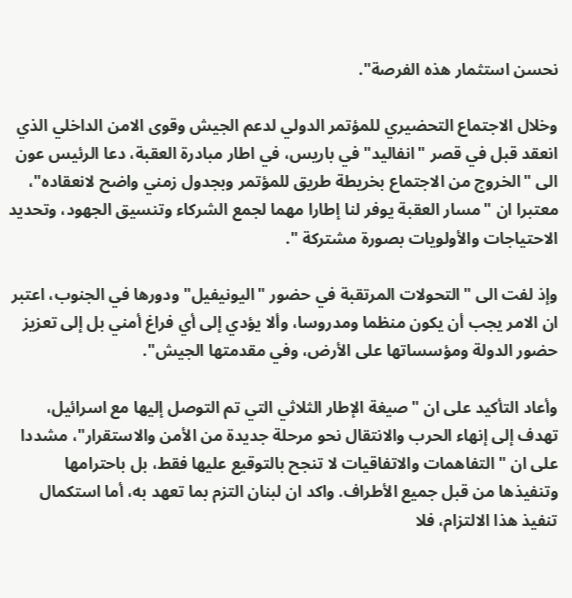نحسن استثمار هذه الفرصة".

وخلال الاجتماع التحضيري للمؤتمر الدولي لدعم الجيش وقوى الامن الداخلي الذي انعقد قبل في قصر "انفاليد" في باريس، في اطار مبادرة العقبة، دعا الرئيس عون الى "الخروج من الاجتماع بخريطة طريق للمؤتمر وبجدول زمني واضح لانعقاده"، معتبرا ان "مسار العقبة يوفر لنا إطارا مهما لجمع الشركاء وتنسيق الجهود، وتحديد الاحتياجات والأولويات بصورة مشتركة ".

وإذ لفت الى "التحولات المرتقبة في حضور "اليونيفيل" ودورها في الجنوب، اعتبر ان الامر يجب أن يكون منظما ومدروسا، وألا يؤدي إلى أي فراغ أمني بل إلى تعزيز حضور الدولة ومؤسساتها على الأرض، وفي مقدمتها الجيش".

وأعاد التأكيد على ان "صيغة الإطار الثلاثي التي تم التوصل إليها مع اسرائيل، تهدف إلى إنهاء الحرب والانتقال نحو مرحلة جديدة من الأمن والاستقرار"، مشددا على ان "التفاهمات والاتفاقيات لا تنجح بالتوقيع عليها فقط، بل باحترامها وتنفيذها من قبل جميع الأطراف. واكد ان لبنان التزم بما تعهد به، أما استكمال تنفيذ هذا الالتزام، فلا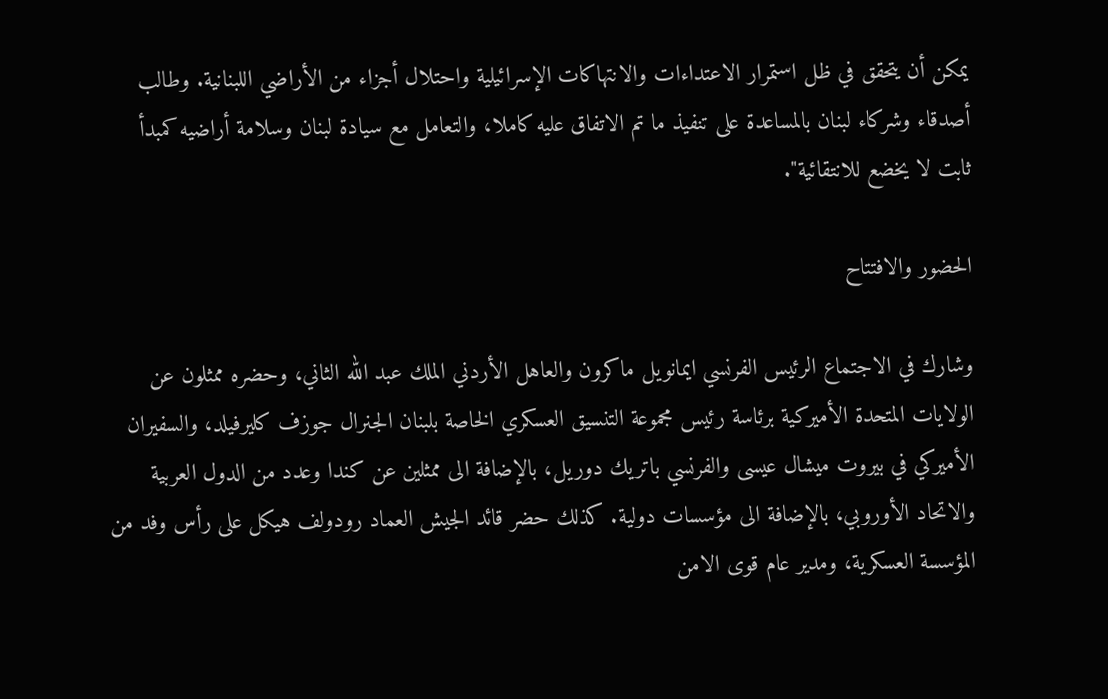يمكن أن يتحقق في ظل استمرار الاعتداءات والانتهاكات الإسرائيلية واحتلال أجزاء من الأراضي اللبنانية. وطالب أصدقاء وشركاء لبنان بالمساعدة على تنفيذ ما تم الاتفاق عليه كاملا، والتعامل مع سيادة لبنان وسلامة أراضيه كمبدأ ثابت لا يخضع للانتقائية".

الحضور والافتتاح

وشارك في الاجتماع الرئيس الفرنسي ايمانويل ماكرون والعاهل الأردني الملك عبد الله الثاني، وحضره ممثلون عن الولايات المتحدة الأميركية برئاسة رئيس مجموعة التنسيق العسكري الخاصة بلبنان الجنرال جوزف كليرفيلد، والسفيران الأميركي في بيروت ميشال عيسى والفرنسي باتريك دوريل، بالإضافة الى ممثلين عن كندا وعدد من الدول العربية والاتحاد الأوروبي، بالإضافة الى مؤسسات دولية. كذلك حضر قائد الجيش العماد رودولف هيكل على رأس وفد من المؤسسة العسكرية، ومدير عام قوى الامن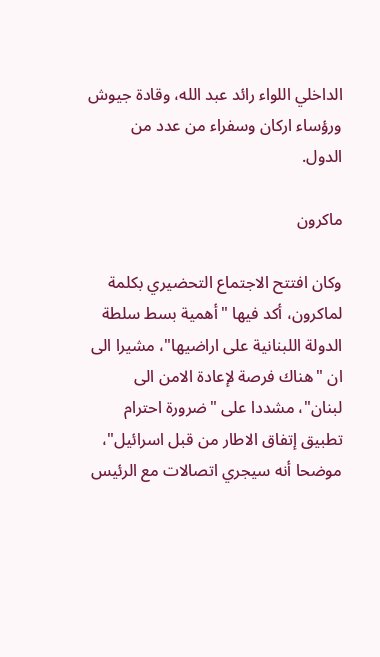الداخلي اللواء رائد عبد الله، وقادة جيوش ورؤساء اركان وسفراء من عدد من الدول.

ماكرون

وكان افتتح الاجتماع التحضيري بكلمة لماكرون، أكد فيها "أهمية بسط سلطة الدولة اللبنانية على اراضيها"، مشيرا الى ان "هناك فرصة لإعادة الامن الى لبنان"، مشددا على "ضرورة احترام تطبيق إتفاق الاطار من قبل اسرائيل"، موضحا أنه سيجري اتصالات مع الرئيس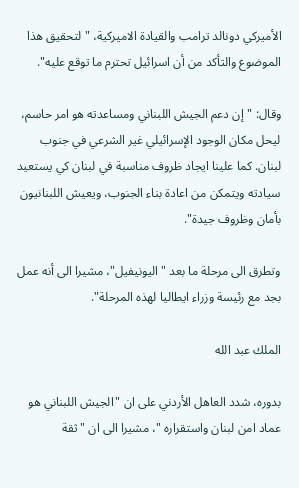الأميركي دونالد ترامب والقيادة الاميركية، "لتحقيق هذا الموضوع والتأكد من أن اسرائيل تحترم ما توقع عليه".

وقال: "إن دعم الجيش اللبناني ومساعدته هو امر حاسم، ليحل مكان الوجود الإسرائيلي غير الشرعي في جنوب لبنان. كما علينا ايجاد ظروف مناسبة في لبنان كي يستعيد سيادته ويتمكن من اعادة بناء الجنوب، ويعيش اللبنانيون بأمان وظروف جيدة".

وتطرق الى مرحلة ما بعد "اليونيفيل"، مشيرا الى أنه عمل بجد مع رئيسة وزراء ايطاليا لهذه المرحلة".

الملك عبد الله

بدوره، شدد العاهل الأردني على ان "الجيش اللبناني هو عماد امن لبنان واستقراره "، مشيرا الى ان "ثقة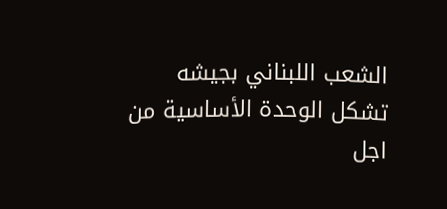الشعب اللبناني بجيشه تشكل الوحدة الأساسية من اجل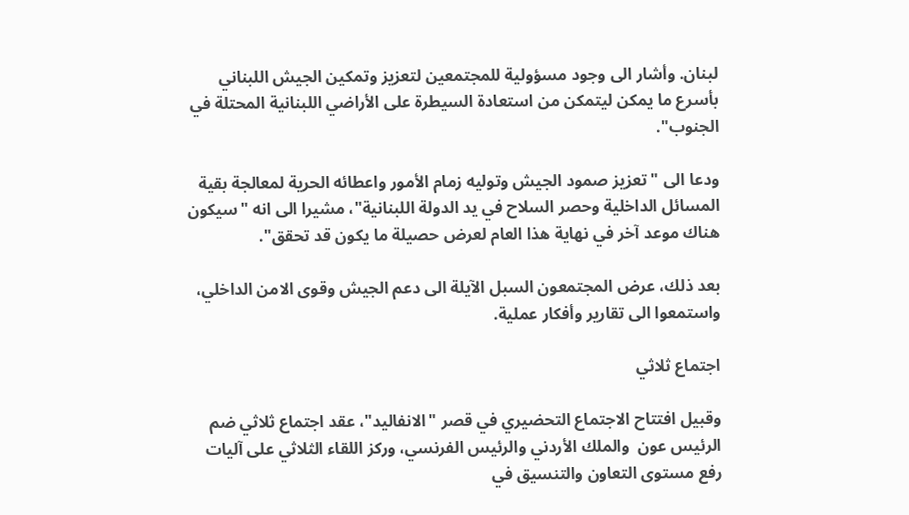لبنان. وأشار الى وجود مسؤولية للمجتمعين لتعزيز وتمكين الجيش اللبناني بأسرع ما يمكن ليتمكن من استعادة السيطرة على الأراضي اللبنانية المحتلة في الجنوب".

ودعا الى "تعزيز صمود الجيش وتوليه زمام الأمور واعطائه الحرية لمعالجة بقية المسائل الداخلية وحصر السلاح في يد الدولة اللبنانية"، مشيرا الى انه "سيكون هناك موعد آخر في نهاية هذا العام لعرض حصيلة ما يكون قد تحقق".

بعد ذلك، عرض المجتمعون السبل الآيلة الى دعم الجيش وقوى الامن الداخلي، واستمعوا الى تقارير وأفكار عملية.

اجتماع ثلاثي

وقبيل افتتاح الاجتماع التحضيري في قصر "الانفاليد"، عقد اجتماع ثلاثي ضم الرئيس عون  والملك الأردني والرئيس الفرنسي، وركز اللقاء الثلاثي على آليات رفع مستوى التعاون والتنسيق في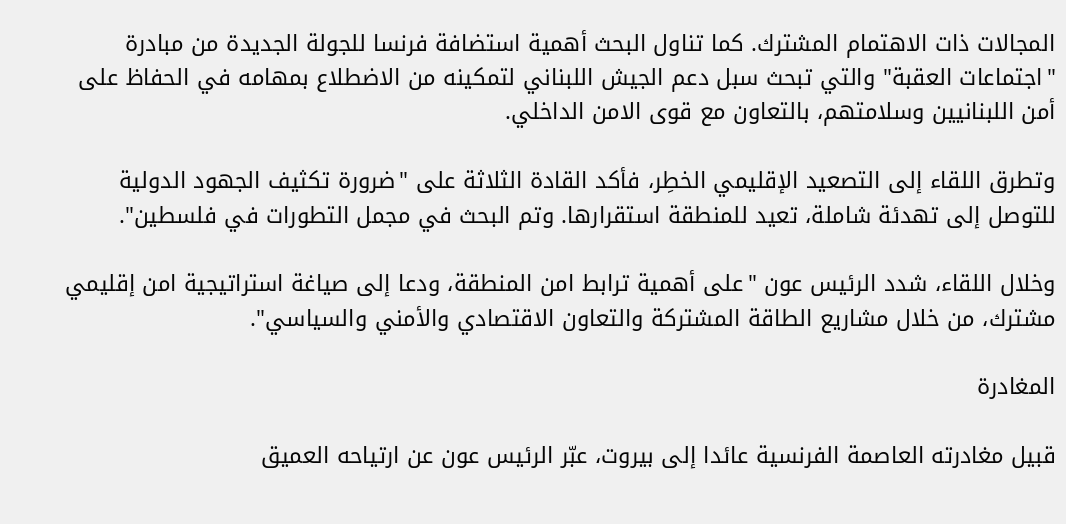المجالات ذات الاهتمام المشترك. كما تناول البحث أهمية استضافة فرنسا للجولة الجديدة من مبادرة "اجتماعات العقبة" والتي تبحث سبل دعم الجيش اللبناني لتمكينه من الاضطلاع بمهامه في الحفاظ على أمن اللبنانيين وسلامتهم، بالتعاون مع قوى الامن الداخلي.

وتطرق اللقاء إلى التصعيد الإقليمي الخطِر، فأكد القادة الثلاثة على "ضرورة تكثيف الجهود الدولية للتوصل إلى تهدئة شاملة، تعيد للمنطقة استقرارها. وتم البحث في مجمل التطورات في فلسطين".

وخلال اللقاء، شدد الرئيس عون "على أهمية ترابط امن المنطقة، ودعا إلى صياغة استراتيجية امن إقليمي مشترك، من خلال مشاريع الطاقة المشتركة والتعاون الاقتصادي والأمني والسياسي".

المغادرة

قبيل مغادرته العاصمة الفرنسية عائدا إلى بيروت، عبّر الرئيس عون عن ارتياحه العميق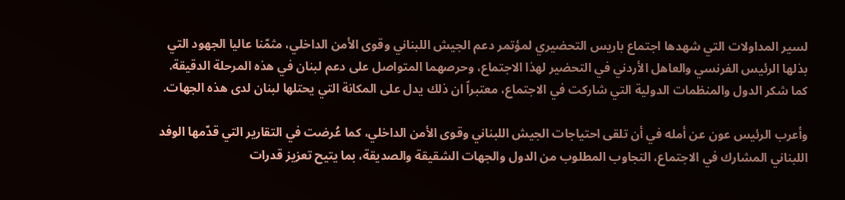لسير المداولات التي شهدها اجتماع باريس التحضيري لمؤتمر دعم الجيش اللبناني وقوى الأمن الداخلي، مثمّنا عاليا الجهود التي بذلها الرئيس الفرنسي والعاهل الأردني في التحضير لهذا الاجتماع، وحرصهما المتواصل على دعم لبنان في هذه المرحلة الدقيقة. كما شكر الدول والمنظمات الدولية التي شاركت في الاجتماع، معتبراً ان ذلك يدل على المكانة التي يحتلها لبنان لدى هذه الجهات.

وأعرب الرئيس عون عن أمله في أن تلقى احتياجات الجيش اللبناني وقوى الأمن الداخلي، كما عُرضت في التقارير التي قدّمها الوفد اللبناني المشارك في الاجتماع، التجاوب المطلوب من الدول والجهات الشقيقة والصديقة، بما يتيح تعزيز قدرات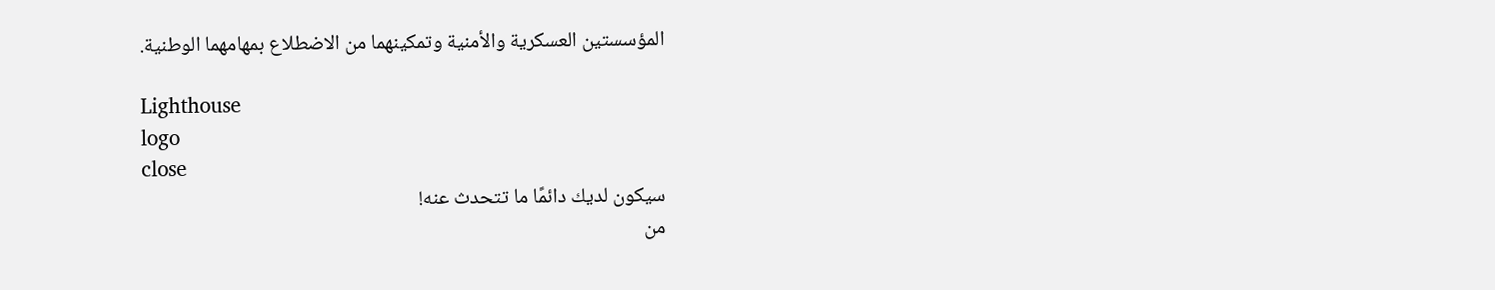المؤسستين العسكرية والأمنية وتمكينهما من الاضطلاع بمهامهما الوطنية.

Lighthouse
logo
close
سيكون لديك دائمًا ما تتحدث عنه!
من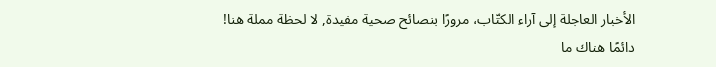الأخبار العاجلة إلى آراء الكتّاب، مرورًا بنصائح صحية مفيدة, لا لحظة مملة هنا!
دائمًا هناك ما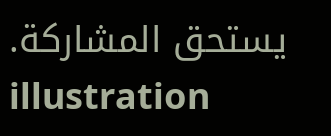يستحق المشاركة.
illustration